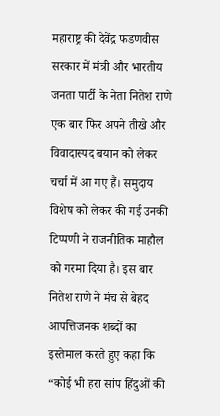महाराष्ट्र की देवेंद्र फडणवीस सरकार में मंत्री और भारतीय जनता पार्टी के नेता नितेश राणे एक बार फिर अपने तीखे और विवादास्पद बयान को लेकर चर्चा में आ गए हैं। समुदाय विशेष को लेकर की गई उनकी टिप्पणी ने राजनीतिक माहौल को गरमा दिया है। इस बार नितेश राणे ने मंच से बेहद आपत्तिजनक शब्दों का इस्तेमाल करते हुए कहा कि “कोई भी हरा सांप हिंदुओं की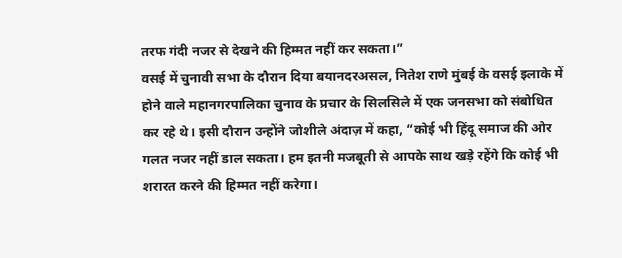तरफ गंदी नजर से देखने की हिम्मत नहीं कर सकता।”
वसई में चुनावी सभा के दौरान दिया बयानदरअसल, नितेश राणे मुंबई के वसई इलाके में होने वाले महानगरपालिका चुनाव के प्रचार के सिलसिले में एक जनसभा को संबोधित कर रहे थे। इसी दौरान उन्होंने जोशीले अंदाज़ में कहा, “कोई भी हिंदू समाज की ओर गलत नजर नहीं डाल सकता। हम इतनी मजबूती से आपके साथ खड़े रहेंगे कि कोई भी शरारत करने की हिम्मत नहीं करेगा।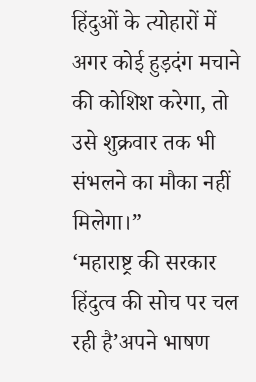हिंदुओं के त्योहारों में अगर कोई हुड़दंग मचाने की कोशिश करेगा, तो उसे शुक्रवार तक भी संभलने का मौका नहीं मिलेगा।”
‘महाराष्ट्र की सरकार हिंदुत्व की सोच पर चल रही है’अपने भाषण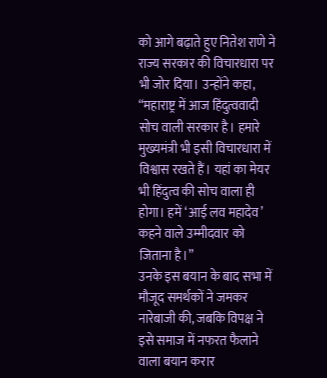को आगे बढ़ाते हुए नितेश राणे ने राज्य सरकार की विचारधारा पर भी जोर दिया। उन्होंने कहा, “महाराष्ट्र में आज हिंदुत्ववादी सोच वाली सरकार है। हमारे मुख्यमंत्री भी इसी विचारधारा में विश्वास रखते हैं। यहां का मेयर भी हिंदुत्व की सोच वाला ही होगा। हमें ‘आई लव महादेव’ कहने वाले उम्मीदवार को जिताना है।”
उनके इस बयान के बाद सभा में मौजूद समर्थकों ने जमकर नारेबाजी की, जबकि विपक्ष ने इसे समाज में नफरत फैलाने वाला बयान करार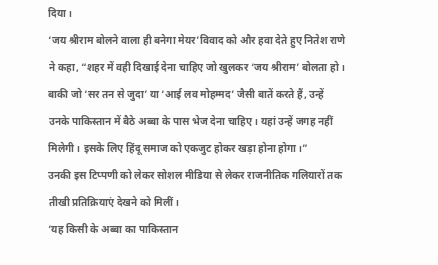दिया।
‘जय श्रीराम बोलने वाला ही बनेगा मेयर’विवाद को और हवा देते हुए नितेश राणे ने कहा, “शहर में वही दिखाई देना चाहिए जो खुलकर ‘जय श्रीराम’ बोलता हो। बाकी जो ‘सर तन से जुदा’ या ‘आई लव मोहम्मद’ जैसी बातें करते हैं, उन्हें उनके पाकिस्तान में बैठे अब्बा के पास भेज देना चाहिए। यहां उन्हें जगह नहीं मिलेगी। इसके लिए हिंदू समाज को एकजुट होकर खड़ा होना होगा।”
उनकी इस टिप्पणी को लेकर सोशल मीडिया से लेकर राजनीतिक गलियारों तक तीखी प्रतिक्रियाएं देखने को मिलीं।
‘यह किसी के अब्बा का पाकिस्तान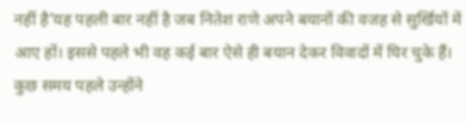नहीं है’यह पहली बार नहीं है जब नितेश राणे अपने बयानों की वजह से सुर्खियों में आए हों। इससे पहले भी वह कई बार ऐसे ही बयान देकर विवादों में घिर चुके हैं। कुछ समय पहले उन्होंने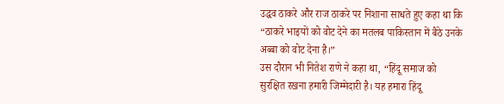उद्धव ठाकरे और राज ठाकरे पर निशाना साधते हुए कहा था कि “ठाकरे भाइयों को वोट देने का मतलब पाकिस्तान में बैठे उनके अब्बा को वोट देना है।”
उस दौरान भी नितेश राणे ने कहा था, “हिंदू समाज को सुरक्षित रखना हमारी जिम्मेदारी है। यह हमारा हिंदू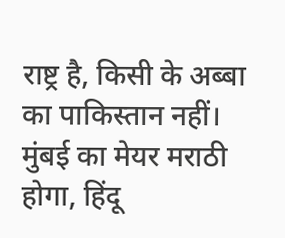राष्ट्र है, किसी के अब्बा का पाकिस्तान नहीं। मुंबई का मेयर मराठी होगा, हिंदू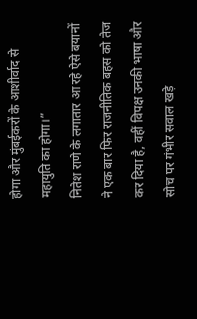होगा और मुंबईकरों के आशीर्वाद से महायुति का होगा।”
नितेश राणे के लगातार आ रहे ऐसे बयानों ने एक बार फिर राजनीतिक बहस को तेज कर दिया है, वहीं विपक्ष उनकी भाषा और सोच पर गंभीर सवाल खड़े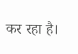कर रहा है।